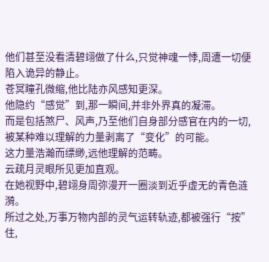他们甚至没看清碧翊做了什么,只觉神魂一悸,周遭一切便陷入诡异的静止。
苍冥瞳孔微缩,他比陆亦风感知更深。
他隐约“感觉”到,那一瞬间,并非外界真的凝滞。
而是包括煞尸、风声,乃至他们自身部分感官在内的一切,被某种难以理解的力量剥离了“变化”的可能。
这力量浩瀚而缥缈,远他理解的范畴。
云疏月灵眼所见更加直观。
在她视野中,碧翊身周弥漫开一圈淡到近乎虚无的青色涟漪。
所过之处,万事万物内部的灵气运转轨迹,都被强行“按”住,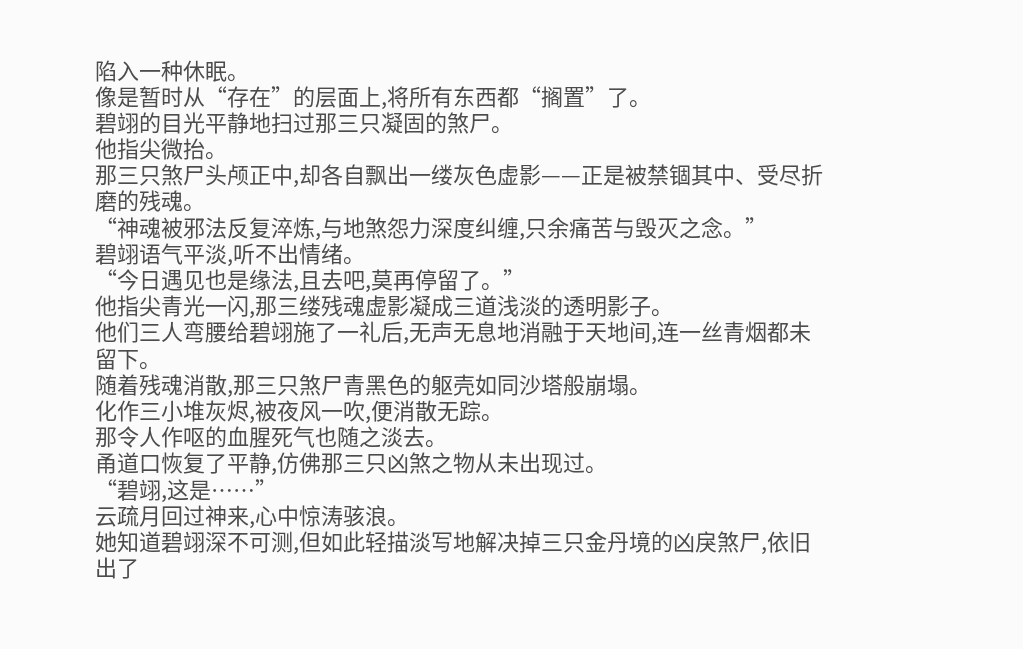陷入一种休眠。
像是暂时从“存在”的层面上,将所有东西都“搁置”了。
碧翊的目光平静地扫过那三只凝固的煞尸。
他指尖微抬。
那三只煞尸头颅正中,却各自飘出一缕灰色虚影——正是被禁锢其中、受尽折磨的残魂。
“神魂被邪法反复淬炼,与地煞怨力深度纠缠,只余痛苦与毁灭之念。”
碧翊语气平淡,听不出情绪。
“今日遇见也是缘法,且去吧,莫再停留了。”
他指尖青光一闪,那三缕残魂虚影凝成三道浅淡的透明影子。
他们三人弯腰给碧翊施了一礼后,无声无息地消融于天地间,连一丝青烟都未留下。
随着残魂消散,那三只煞尸青黑色的躯壳如同沙塔般崩塌。
化作三小堆灰烬,被夜风一吹,便消散无踪。
那令人作呕的血腥死气也随之淡去。
甬道口恢复了平静,仿佛那三只凶煞之物从未出现过。
“碧翊,这是……”
云疏月回过神来,心中惊涛骇浪。
她知道碧翊深不可测,但如此轻描淡写地解决掉三只金丹境的凶戾煞尸,依旧出了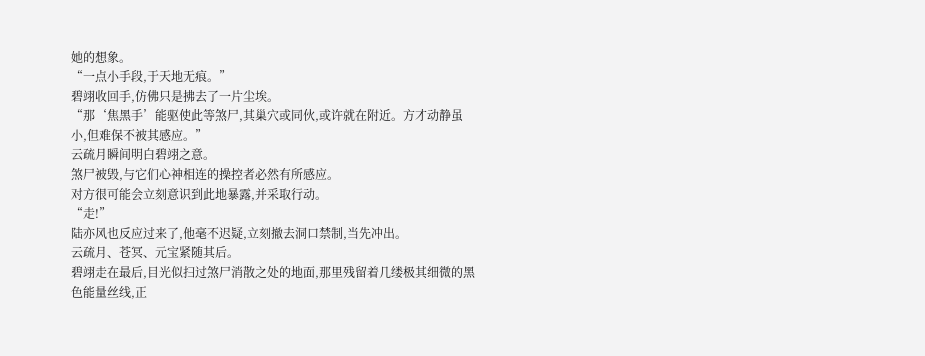她的想象。
“一点小手段,于天地无痕。”
碧翊收回手,仿佛只是拂去了一片尘埃。
“那‘焦黑手’能驱使此等煞尸,其巢穴或同伙,或许就在附近。方才动静虽小,但难保不被其感应。”
云疏月瞬间明白碧翊之意。
煞尸被毁,与它们心神相连的操控者必然有所感应。
对方很可能会立刻意识到此地暴露,并采取行动。
“走!”
陆亦风也反应过来了,他毫不迟疑,立刻撤去洞口禁制,当先冲出。
云疏月、苍冥、元宝紧随其后。
碧翊走在最后,目光似扫过煞尸消散之处的地面,那里残留着几缕极其细微的黑色能量丝线,正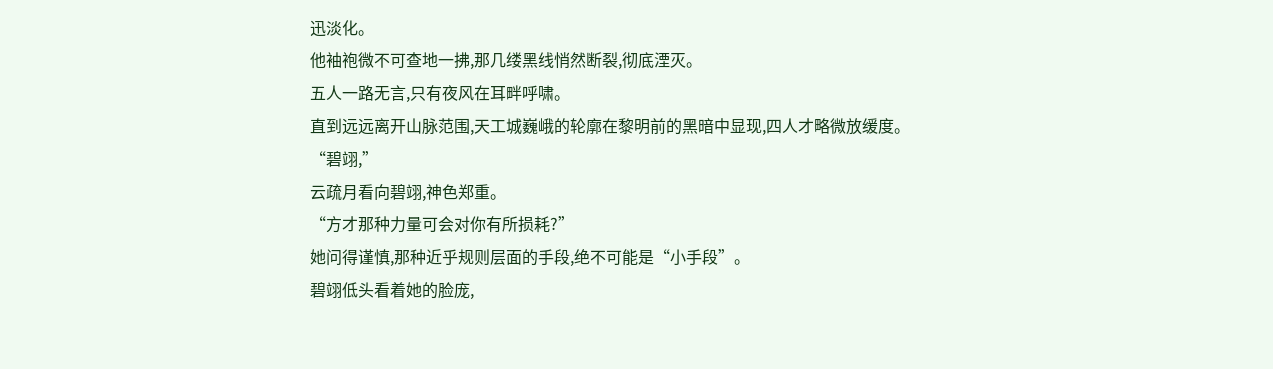迅淡化。
他袖袍微不可查地一拂,那几缕黑线悄然断裂,彻底湮灭。
五人一路无言,只有夜风在耳畔呼啸。
直到远远离开山脉范围,天工城巍峨的轮廓在黎明前的黑暗中显现,四人才略微放缓度。
“碧翊,”
云疏月看向碧翊,神色郑重。
“方才那种力量可会对你有所损耗?”
她问得谨慎,那种近乎规则层面的手段,绝不可能是“小手段”。
碧翊低头看着她的脸庞,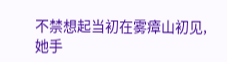不禁想起当初在雾瘴山初见,她手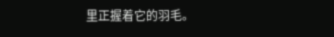里正握着它的羽毛。